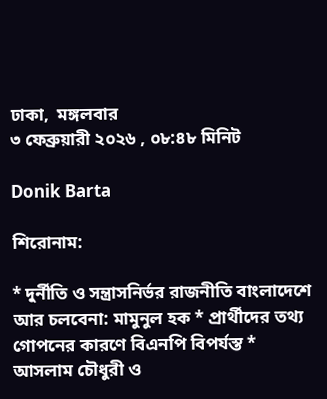ঢাকা,  মঙ্গলবার
৩ ফেব্রুয়ারী ২০২৬ , ০৮:৪৮ মিনিট

Donik Barta

শিরোনাম:

* দুর্নীতি ও সন্ত্রাসনির্ভর রাজনীতি বাংলাদেশে আর চলবেনা: মামুনুল হক * প্রার্থীদের তথ্য গোপনের কারণে বিএনপি বিপর্যস্ত * আসলাম চৌধুরী ও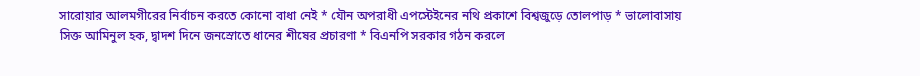সারোয়ার আলমগীরের নির্বাচন করতে কোনো বাধা নেই * যৌন অপরাধী এপস্টেইনের নথি প্রকাশে বিশ্বজুড়ে তোলপাড় * ভালোবাসায় সিক্ত আমিনুল হক, দ্বাদশ দিনে জনস্রোতে ধানের শীষের প্রচারণা * বিএনপি সরকার গঠন করলে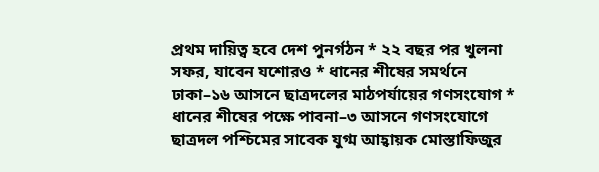প্রথম দায়িত্ব হবে দেশ পুনর্গঠন * ২২ বছর পর খুলনা সফর, যাবেন যশোরও * ধানের শীষের সমর্থনে ঢাকা–১৬ আসনে ছাত্রদলের মাঠপর্যায়ের গণসংযোগ * ধানের শীষের পক্ষে পাবনা–৩ আসনে গণসংযোগে ছাত্রদল পশ্চিমের সাবেক যুগ্ম আহ্বায়ক মোস্তাফিজুর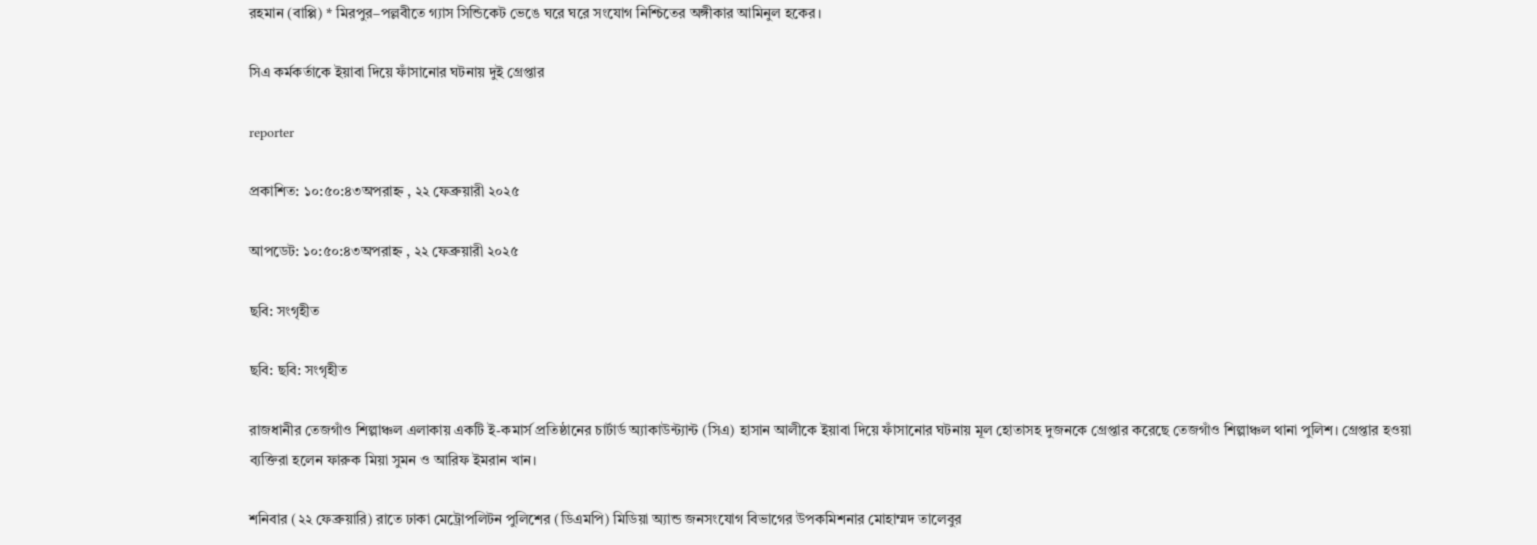রহমান (বাপ্পি) * মিরপুর–পল্লবীতে গ্যাস সিন্ডিকেট ভেঙে ঘরে ঘরে সংযোগ নিশ্চিতের অঙ্গীকার আমিনুল হকের।

সিএ কর্মকর্তাকে ইয়াবা দিয়ে ফাঁসানোর ঘটনায় দুই গ্রেপ্তার

reporter

প্রকাশিত: ১০:৫০:৪৩অপরাহ্ন , ২২ ফেব্রুয়ারী ২০২৫

আপডেট: ১০:৫০:৪৩অপরাহ্ন , ২২ ফেব্রুয়ারী ২০২৫

ছবি: সংগৃহীত

ছবি: ছবি: সংগৃহীত

রাজধানীর তেজগাঁও শিল্পাঞ্চল এলাকায় একটি ই-কমার্স প্রতিষ্ঠানের চার্টার্ড অ্যাকাউন্ট্যান্ট (সিএ) হাসান আলীকে ইয়াবা দিয়ে ফাঁসানোর ঘটনায় মূল হোতাসহ দুজনকে গ্রেপ্তার করেছে তেজগাঁও শিল্পাঞ্চল থানা পুলিশ। গ্রেপ্তার হওয়া ব্যক্তিরা হলেন ফারুক মিয়া সুমন ও আরিফ ইমরান খান।

শনিবার (২২ ফেব্রুয়ারি) রাতে ঢাকা মেট্রোপলিটন পুলিশের (ডিএমপি) মিডিয়া অ্যান্ড জনসংযোগ বিভাগের উপকমিশনার মোহাম্মদ তালেবুর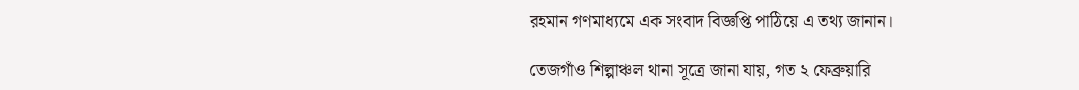রহমান গণমাধ্যমে এক সংবাদ বিজ্ঞপ্তি পাঠিয়ে এ তথ্য জানান।

তেজগাঁও শিল্পাঞ্চল থানা সূত্রে জানা যায়, গত ২ ফেব্রুয়ারি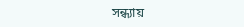সন্ধ্যায়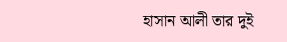হাসান আলী তার দুই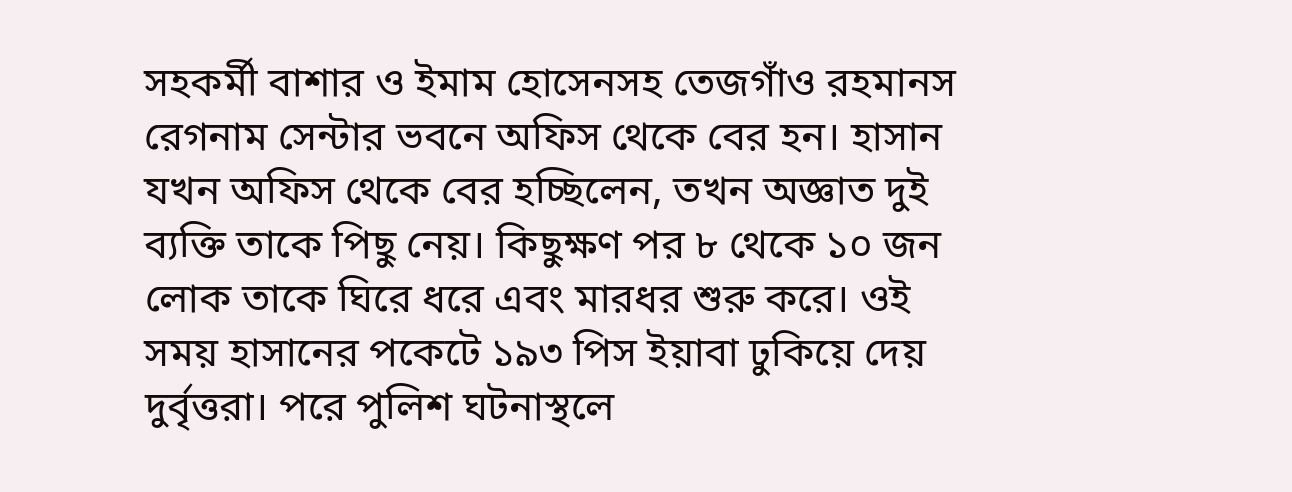সহকর্মী বাশার ও ইমাম হোসেনসহ তেজগাঁও রহমানস রেগনাম সেন্টার ভবনে অফিস থেকে বের হন। হাসান যখন অফিস থেকে বের হচ্ছিলেন, তখন অজ্ঞাত দুই ব্যক্তি তাকে পিছু নেয়। কিছুক্ষণ পর ৮ থেকে ১০ জন লোক তাকে ঘিরে ধরে এবং মারধর শুরু করে। ওই সময় হাসানের পকেটে ১৯৩ পিস ইয়াবা ঢুকিয়ে দেয় দুর্বৃত্তরা। পরে পুলিশ ঘটনাস্থলে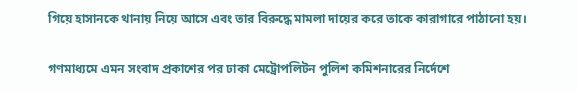গিয়ে হাসানকে থানায় নিয়ে আসে এবং তার বিরুদ্ধে মামলা দায়ের করে তাকে কারাগারে পাঠানো হয়।

গণমাধ্যমে এমন সংবাদ প্রকাশের পর ঢাকা মেট্রোপলিটন পুলিশ কমিশনারের নির্দেশে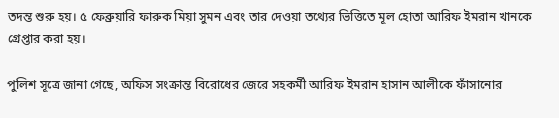তদন্ত শুরু হয়। ৫ ফেব্রুয়ারি ফারুক মিয়া সুমন এবং তার দেওয়া তথ্যের ভিত্তিতে মূল হোতা আরিফ ইমরান খানকে গ্রেপ্তার করা হয়।

পুলিশ সূত্রে জানা গেছে, অফিস সংক্রান্ত বিরোধের জেরে সহকর্মী আরিফ ইমরান হাসান আলীকে ফাঁসানোর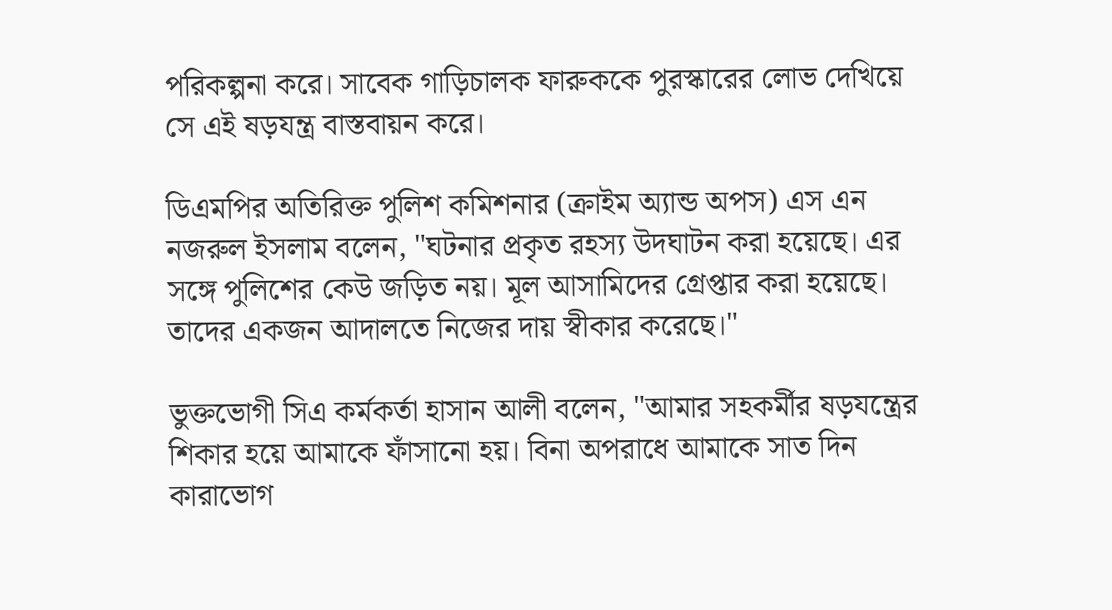পরিকল্পনা করে। সাবেক গাড়িচালক ফারুককে পুরস্কারের লোভ দেখিয়ে সে এই ষড়যন্ত্র বাস্তবায়ন করে।

ডিএমপির অতিরিক্ত পুলিশ কমিশনার (ক্রাইম অ্যান্ড অপস) এস এন নজরুল ইসলাম বলেন, "ঘটনার প্রকৃত রহস্য উদঘাটন করা হয়েছে। এর সঙ্গে পুলিশের কেউ জড়িত নয়। মূল আসামিদের গ্রেপ্তার করা হয়েছে। তাদের একজন আদালতে নিজের দায় স্বীকার করেছে।"

ভুক্তভোগী সিএ কর্মকর্তা হাসান আলী বলেন, "আমার সহকর্মীর ষড়যন্ত্রের শিকার হয়ে আমাকে ফাঁসানো হয়। বিনা অপরাধে আমাকে সাত দিন কারাভোগ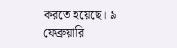করতে হয়েছে। ৯ ফেব্রুয়ারি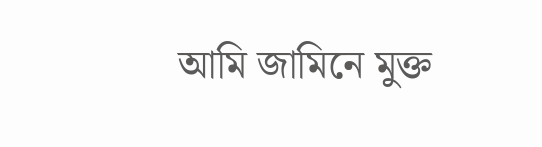আমি জামিনে মুক্ত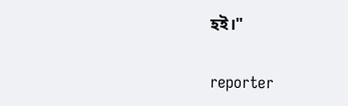হই।"

reporter